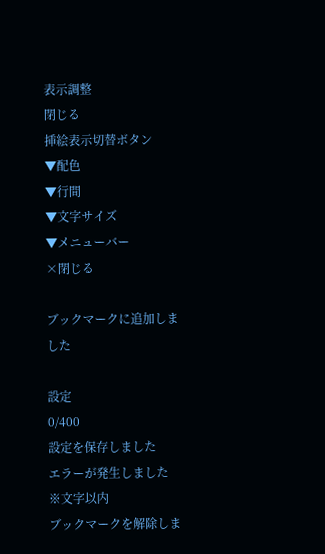表示調整
閉じる
挿絵表示切替ボタン
▼配色
▼行間
▼文字サイズ
▼メニューバー
×閉じる

ブックマークに追加しました

設定
0/400
設定を保存しました
エラーが発生しました
※文字以内
ブックマークを解除しま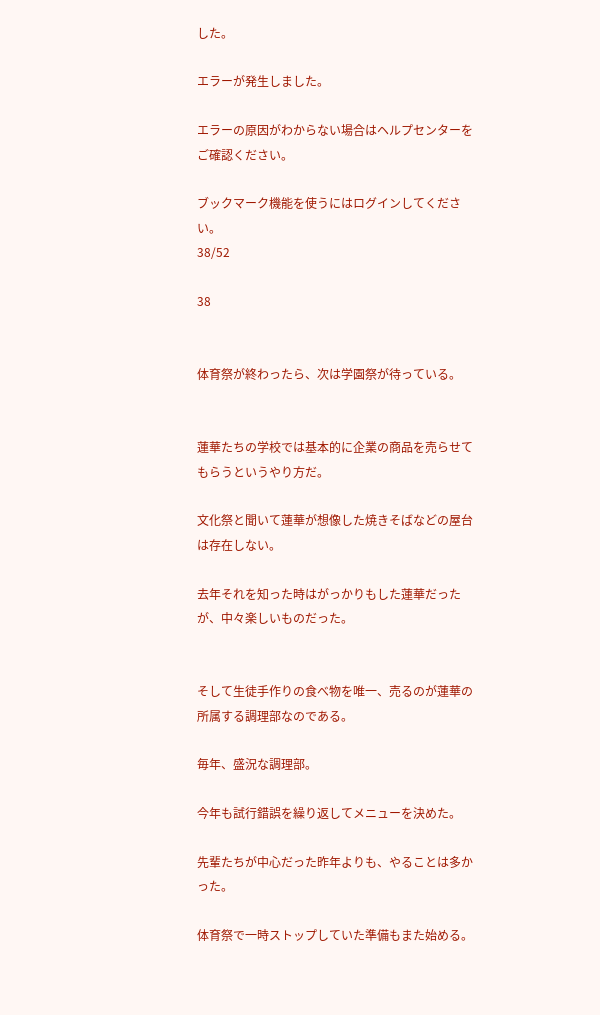した。

エラーが発生しました。

エラーの原因がわからない場合はヘルプセンターをご確認ください。

ブックマーク機能を使うにはログインしてください。
38/52

38


体育祭が終わったら、次は学園祭が待っている。


蓮華たちの学校では基本的に企業の商品を売らせてもらうというやり方だ。

文化祭と聞いて蓮華が想像した焼きそばなどの屋台は存在しない。

去年それを知った時はがっかりもした蓮華だったが、中々楽しいものだった。


そして生徒手作りの食べ物を唯一、売るのが蓮華の所属する調理部なのである。

毎年、盛況な調理部。

今年も試行錯誤を繰り返してメニューを決めた。

先輩たちが中心だった昨年よりも、やることは多かった。

体育祭で一時ストップしていた準備もまた始める。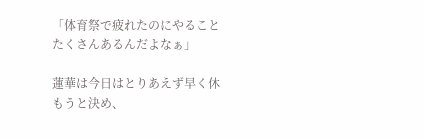「体育祭で疲れたのにやることたくさんあるんだよなぁ」

蓮華は今日はとりあえず早く休もうと決め、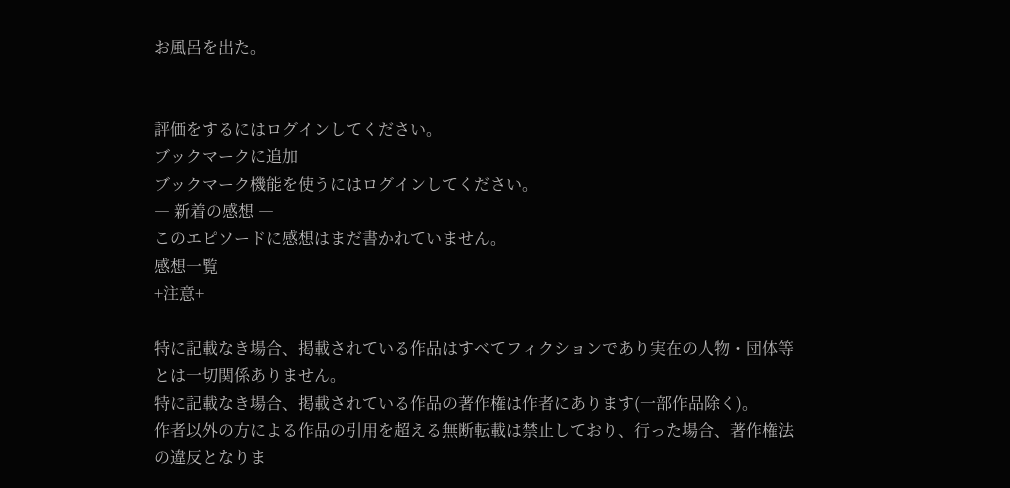お風呂を出た。


評価をするにはログインしてください。
ブックマークに追加
ブックマーク機能を使うにはログインしてください。
― 新着の感想 ―
このエピソードに感想はまだ書かれていません。
感想一覧
+注意+

特に記載なき場合、掲載されている作品はすべてフィクションであり実在の人物・団体等とは一切関係ありません。
特に記載なき場合、掲載されている作品の著作権は作者にあります(一部作品除く)。
作者以外の方による作品の引用を超える無断転載は禁止しており、行った場合、著作権法の違反となりま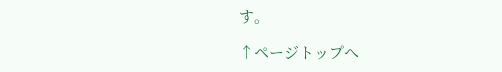す。

↑ページトップへ